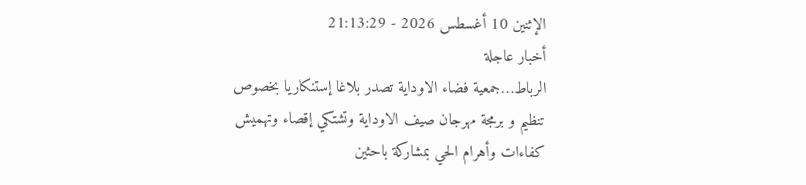الإثنين 10 أغسطس 2026 - 21:13:29
أخبار عاجلة
الرباط…جمعية فضاء الاوداية تصدر بلاغا إستنكاريا بخصوص تنظيم و برمجة مهرجان صيف الاوداية وتشتكي إقصاء وتهميش كفاءات وأهرام الحي بمشاركة باحثين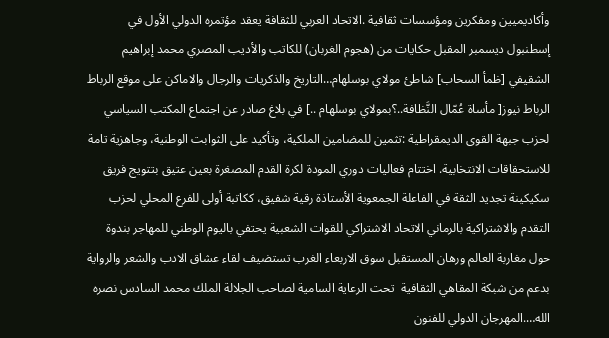وأكاديميين ومفكرين ومؤسسات ثقافية .الاتحاد العربي للثقافة يعقد مؤتمره الدولي الأول في إسطنبول ديسمبر المقبل حكايات من (هجوم الغربان) للكاتب والأديب المصري محمد إبراهيم الشقيفي [ظمأ السحاب] شاطئ مولاي بوسلهام…التاريخ والذكريات والرجال والاماكن على موقع الرباط الرباط نيوز[ مأساة عُمّال النَّظافة..؟بمولاي بوسلهام ..] في بلاغ صادر عن اجتماع المكتب السياسي لحزب جبهة القوى الديمقراطية :تثمين للمضامين الملكية، وتأكيد على الثوابت الوطنية، وجاهزية تامة للاستحقاقات الانتخابية. اختتام فعاليات دوري المودة لكرة القدم المصغرة بعين عتيق بتتويج فريق سكيكينة تجديد الثقة في الفاعلة الجمعوية الأستاذة رقية شفيق، ككاتبة أولى للفرع المحلي لحزب التقدم والاشتراكية بالرماني الاتحاد الاشتراكي للقوات الشعبية يحتفي باليوم الوطني للمهاجر بندوة حول مغاربة العالم ورهان المستقبل سوق الاربعاء الغرب تستضيف لقاء عشاق الادب والشعر والرواية بدعم من شبكة المقاهي الثقافية  تحت الرعاية السامية لصاحب الجلالة الملك محمد السادس نصره الله….المهرجان الدولي للفنون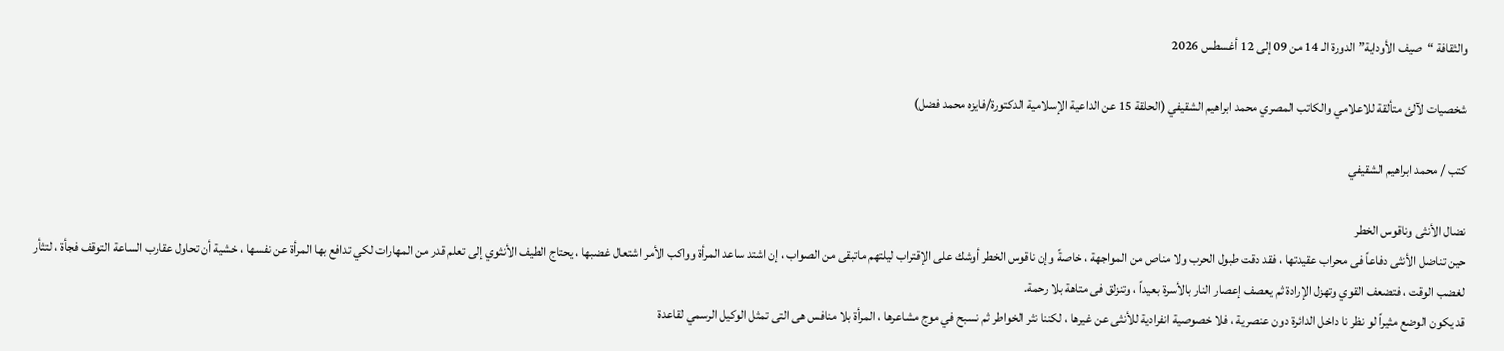والثقافة “صيف الأوداية” الدورة الـ 14 من 09 إلى 12 أغسطس 2026

شخصيات لآلئ متألقة للاعلامي والكاتب المصري محمد ابراهيم الشقيفي (الحلقة 15 عن الداعية الإسلامية الدكتورة/فايزه محمد فضل)

كتب / محمد ابراهيم الشقيفي

نضال الأنثى وناقوس الخطر
حين تناضل الأنثى دفاعاً فى محراب عقيدتها ، فقد دقت طبول الحرب ولا مناص من المواجهة ، خاصةً وإن ناقوس الخطر أوشك على الإقتراب ليلتهم ماتبقى من الصواب ، إن اشتد ساعد المرأة وواكب الأمر اشتعال غضبها ، يحتاج الطيف الأنثوي إلى تعلم قدر من المهارات لكي تدافع بها المرأة عن نفسها ، خشية أن تحاول عقارب الساعة التوقف فجأة ، لتثأر لغضب الوقت ، فتضعف القوي وتهزل الإرادة ثم يعصف إعصار النار بالأسرة بعيداً ، وتنزلق فى متاهة بلا رحمة.
قد يكون الوضع مثيراً لو نظر نا داخل الدائرة دون عنصرية ، فلا خصوصية انفرادية للأنثى عن غيرها ، لكننا نثر الخواطر ثم نسبح في موج مشاعرها ، المرأة بلا منافس هى التى تمثل الوكيل الرسمي لقاعدة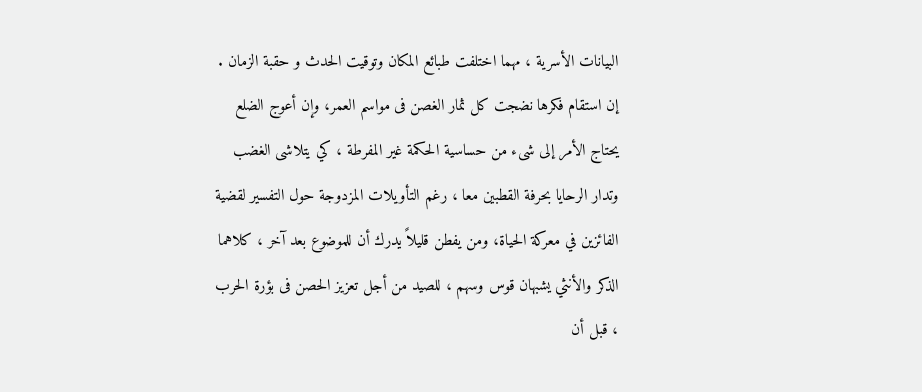البيانات الأسرية ، مهما اختلفت طبائع المكان وتوقيت الحدث و حقبة الزمان .
إن استقام فكرها نضجت كل ثمار الغصن فى مواسم العمر، وإن أعوج الضلع يحتاج الأمر إلى شىء من حساسية الحكمة غير المفرطة ، كي يتلاشى الغضب وتدار الرحايا بحرفة القطبين معا ، رغم التأويلات المزدوجة حول التفسير لقضية الفائزين في معركة الحياة، ومن يفطن قليلاً يدرك أن للموضوع بعد آخر ، كلاهما الذكر والأنثي يشبهان قوس وسهم ، للصيد من أجل تعزيز الحصن فى بؤرة الحرب ، قبل أن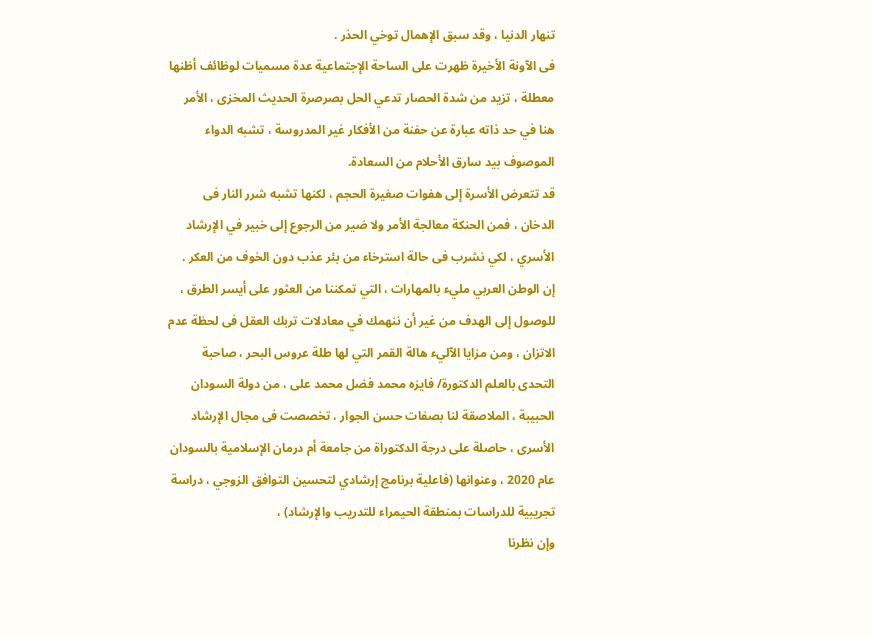تنهار الدنيا ، وقد سبق الإهمال توخي الحذر .
فى الآونة الأخيرة ظهرت على الساحة الإجتماعية عدة مسميات لوظائف أظنها معطلة ، تزيد من شدة الحصار تدعي الحل بصرصرة الحديث المخزى ، الأمر هنا في حد ذاته عبارة عن حفنة من الأفكار غير المدروسة ، تشبه الدواء الموصوف بيد سارق الأحلام من السعادة.
قد تتعرض الأسرة إلى هفوات صغيرة الحجم ، لكنها تشبه شرر النار فى الدخان ، فمن الحنكة معالجة الأمر ولا ضير من الرجوع إلى خبير في الإرشاد الأسري ، لكي نشرب فى حالة استرخاء من بئر عذب دون الخوف من العكر .
إن الوطن العربي مليء بالمهارات ، التي تمكننا من العثور على أيسر الطرق ، للوصول إلى الهدف من غير أن ننهمك في معادلات تربك العقل فى لحظة عدم الاتزان ، ومن مزايا الآليء هالة القمر التي لها طلة عروس البحر ، صاحبة التحدى بالعلم الدكتورة/ فايزه محمد فضل محمد على ، من دولة السودان الحبيبة ، الملاصقة لنا بصفات حسن الجوار ، تخصصت فى مجال الإرشاد الأسرى ، حاصلة على درجة الدكتوراة من جامعة أم درمان الإسلامية بالسودان عام 2020 ، وعنوانها (فاعلية برنامج إرشادي لتحسين التوافق الزوجي ، دراسة تجريبية للدراسات بمنطقة الحيمراء للتدريب والإرشاد) ،
وإن نظرنا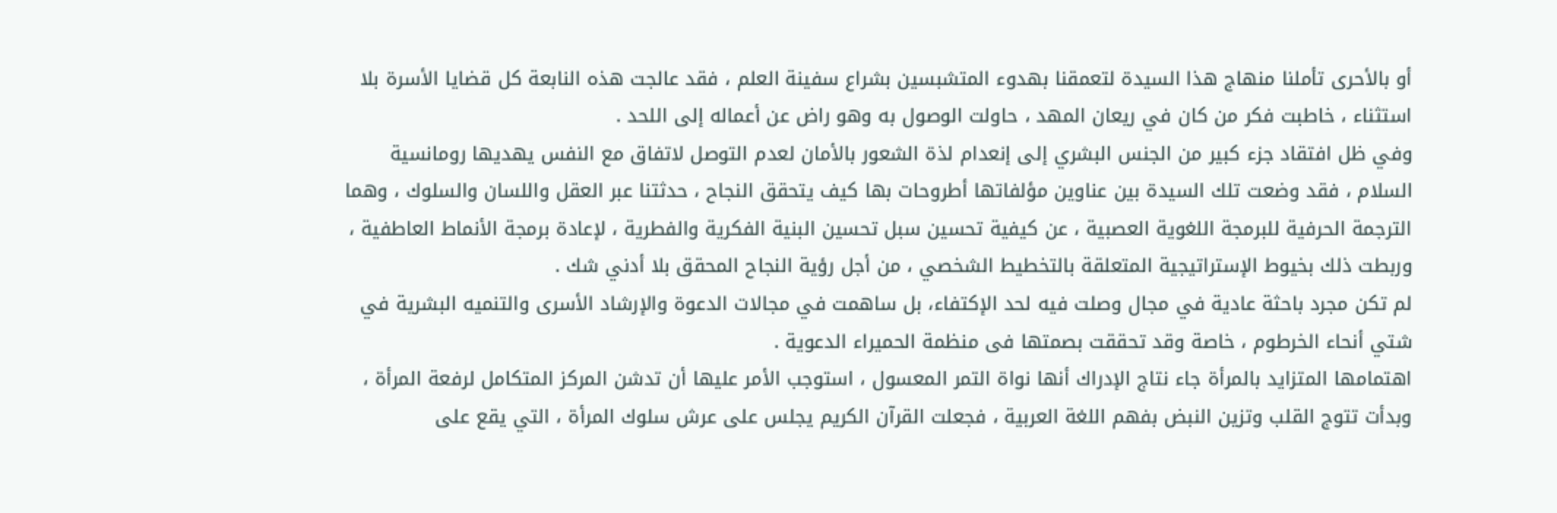أو بالأحرى تأملنا منهاج هذا السيدة لتعمقنا بهدوء المتشبسين بشراع سفينة العلم ، فقد عالجت هذه النابعة كل قضايا الأسرة بلا استثناء ، خاطبت فكر من كان في ريعان المهد ، حاولت الوصول به وهو راض عن أعماله إلى اللحد .
وفي ظل افتقاد جزء كبير من الجنس البشري إلى إنعدام لذة الشعور بالأمان لعدم التوصل لاتفاق مع النفس يهديها رومانسية السلام ، فقد وضعت تلك السيدة بين عناوين مؤلفاتها أطروحات بها كيف يتحقق النجاح ، حدثتنا عبر العقل واللسان والسلوك ، وهما الترجمة الحرفية للبرمجة اللغوية العصبية ، عن كيفية تحسين سبل تحسين البنية الفكرية والفطرية ، لإعادة برمجة الأنماط العاطفية ، وربطت ذلك بخيوط الإستراتيجية المتعلقة بالتخطيط الشخصي ، من أجل رؤية النجاح المحقق بلا أدني شك .
لم تكن مجرد باحثة عادية في مجال وصلت فيه لحد الإكتفاء، بل ساهمت في مجالات الدعوة والإرشاد الأسرى والتنميه البشرية في شتي أنحاء الخرطوم ، خاصة وقد تحققت بصمتها فى منظمة الحميراء الدعوية .
اهتمامها المتزايد بالمرأة جاء نتاج الإدراك أنها نواة التمر المعسول ، استوجب الأمر عليها أن تدشن المركز المتكامل لرفعة المرأة ، وبدأت تتوج القلب وتزين النبض بفهم اللغة العربية ، فجعلت القرآن الكريم يجلس على عرش سلوك المرأة ، التي يقع على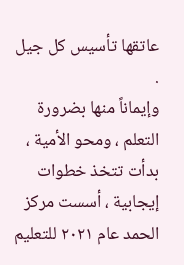عاتقها تأسيس كل جيل .
وإيماناً منها بضرورة التعلم ، ومحو الأمية ، بدأت تتخذ خطوات إيجابية ، أسست مركز الحمد عام ٢٠٢١ للتعليم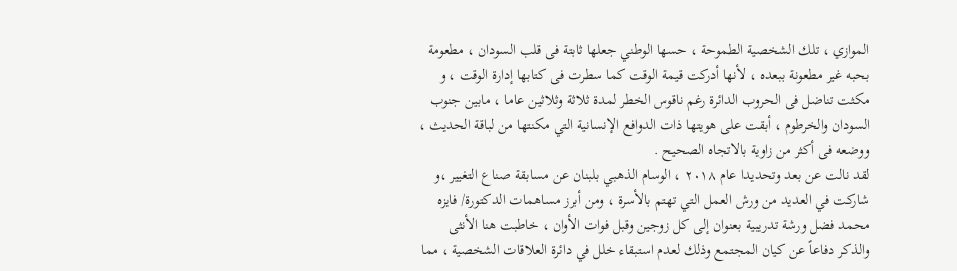الموازي ، تلك الشخصية الطموحة ، حسها الوطني جعلها ثابتة فى قلب السودان ، مطعومة بحبه غير مطعونة ببعده ، لأنها أدركت قيمة الوقت كما سطرت فى كتابها إدارة الوقت ، و مكثت تناضل فى الحروب الدائرة رغم ناقوس الخطر لمدة ثلاثة وثلاثين عاما ، مابين جنوب السودان والخرطوم ، أبقت على هويتها ذات الدوافع الإنسانية التي مكنتها من لباقة الحديث ، ووضعه فى أكثر من زاوية بالاتجاه الصحيح .
لقد نالت عن بعد وتحديدا عام ٢٠١٨ ، الوسام الذهبي بلبنان عن مسابقة صناع التغيير ،و شاركت في العديد من ورش العمل التي تهتم بالأسرة ، ومن أبرز مساهمات الدكتورة/ فايزه محمد فضل ورشة تدريبية بعنوان إلى كل زوجين وقبل فوات الأوان ، خاطبت هنا الأنثى والذكر دفاعاً عن كيان المجتمع وذلك لعدم استبقاء خلل في دائرة العلاقات الشخصية ، مما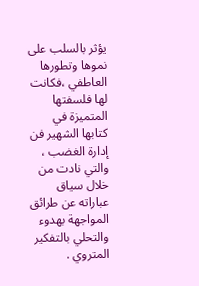يؤثر بالسلب على نموها وتطورها العاطفي ،فكانت لها فلسفتها المتميزة في كتابها الشهير فن إدارة الغضب ، والتي نادت من خلال سياق عباراته عن طرائق المواجهة بهدوء والتحلي بالتفكير المتروي .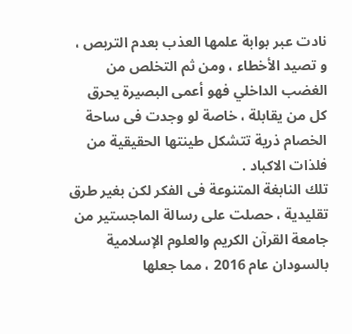نادت عبر بوابة علمها العذب بعدم التربص ، و تصيد الأخطاء ، ومن ثم التخلص من الغضب الداخلي فهو أعمى البصيرة يحرق كل من يقابلة ، خاصة لو وجدت فى ساحة الخصام ذرية تتشكل طينتها الحقيقية من فلذات الاكباد .
تلك النابغة المتنوعة فى الفكر لكن بغير طرق تقليدية ، حصلت على رسالة الماجستير من جامعة القرآن الكريم والعلوم الإسلامية بالسودان عام 2016 ، مما جعلها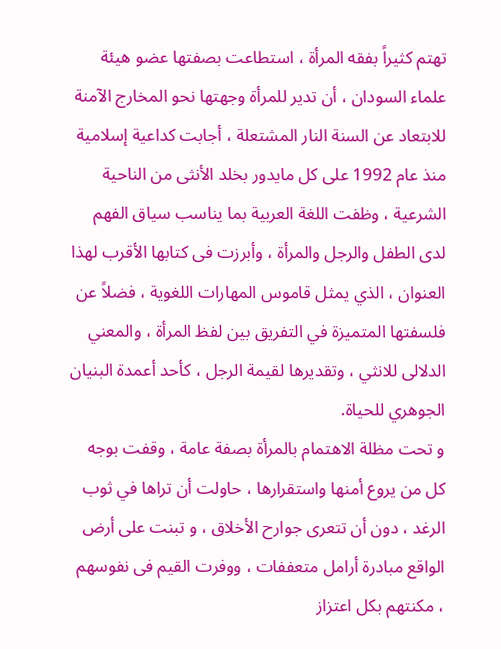تهتم كثيراً بفقه المرأة ، استطاعت بصفتها عضو هيئة علماء السودان ، أن تدير للمرأة وجهتها نحو المخارج الآمنة للابتعاد عن السنة النار المشتعلة ، أجابت كداعية إسلامية منذ عام 1992 على كل مايدور بخلد الأنثى من الناحية الشرعية ، وظفت اللغة العربية بما يناسب سياق الفهم لدى الطفل والرجل والمرأة ، وأبرزت فى كتابها الأقرب لهذا العنوان ، الذي يمثل قاموس المهارات اللغوية ، فضلاً عن فلسفتها المتميزة في التفريق بين لفظ المرأة ، والمعني الدلالى للانثي ، وتقديرها لقيمة الرجل ، كأحد أعمدة البنيان الجوهري للحياة.
و تحت مظلة الاهتمام بالمرأة بصفة عامة ، وقفت بوجه كل من يروع أمنها واستقرارها ، حاولت أن تراها في ثوب الرغد ، دون أن تتعرى جوارح الأخلاق ، و تبنت على أرض الواقع مبادرة أرامل متعففات ، ووفرت القيم فى نفوسهم ، مكنتهم بكل اعتزاز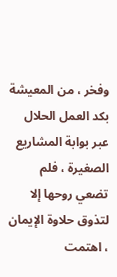وفخر ، من المعيشة بكد العمل الحلال عبر بوابة المشاريع الصغيرة ، فلم تضعي روحها إلا لتذوق حلاوة الإيمان ، اهتمت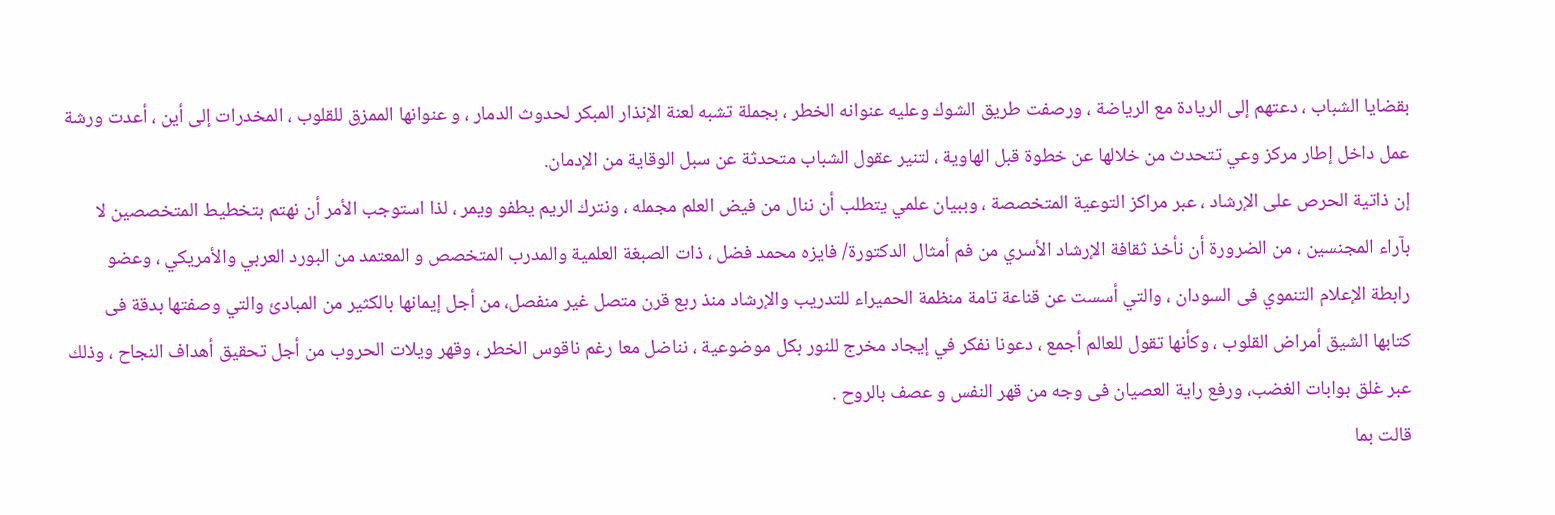بقضايا الشباب ، دعتهم إلى الريادة مع الرياضة ، ورصفت طريق الشوك وعليه عنوانه الخطر ، بجملة تشبه لعنة الإنذار المبكر لحدوث الدمار ، و عنوانها الممزق للقلوب ، المخدرات إلى أين ، أعدت ورشة عمل داخل إطار مركز وعي تتحدث من خلالها عن خطوة قبل الهاوية ، لتنير عقول الشباب متحدثة عن سبل الوقاية من الإدمان.
إن ذاتية الحرص على الإرشاد ، عبر مراكز التوعية المتخصصة ، وببيان علمي يتطلب أن ننال من فيض العلم مجمله ، ونترك الريم يطفو ويمر ، لذا استوجب الأمر أن نهتم بتخطيط المتخصصين لا بآراء المجنسين ، من الضرورة أن نأخذ ثقافة الإرشاد الأسري من فم أمثال الدكتورة/ فايزه محمد فضل ، ذات الصبغة العلمية والمدرب المتخصص و المعتمد من البورد العربي والأمريكي ، وعضو رابطة الإعلام التنموي فى السودان ، والتي أسست عن قناعة تامة منظمة الحميراء للتدريب والإرشاد منذ ربع قرن متصل غير منفصل، من أجل إيمانها بالكثير من المبادئ والتي وصفتها بدقة فى كتابها الشيق أمراض القلوب ، وكأنها تقول للعالم أجمع ، دعونا نفكر في إيجاد مخرج للنور بكل موضوعية ، نناضل معا رغم ناقوس الخطر ، وقهر ويلات الحروب من أجل تحقيق أهداف النجاح ، وذلك عبر غلق بوابات الغضب، ورفع راية العصيان فى وجه من قهر النفس و عصف بالروح .
قالت بما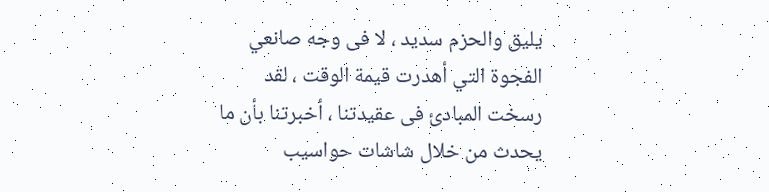يليق والحزم سديد ، لا فى وجه صانعي الفجوة التي أهدرت قيمة الوقت ، لقد رسخت المبادئ فى عقيدتنا ، أخبرتنا بأن ما يحدث من خلال شاشات حواسيب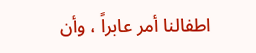اطفالنا أمر عابراً ، وأن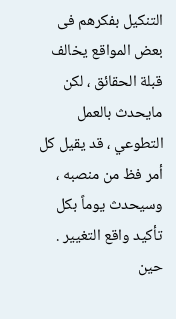التنكيل بفكرهم فى بعض المواقع يخالف قبلة الحقائق ، لكن مايحدث بالعمل التطوعي ، قد يقيل كل أمر فظ من منصبه ، وسيحدث يوماً بكل تأكيد واقع التغيير .
حين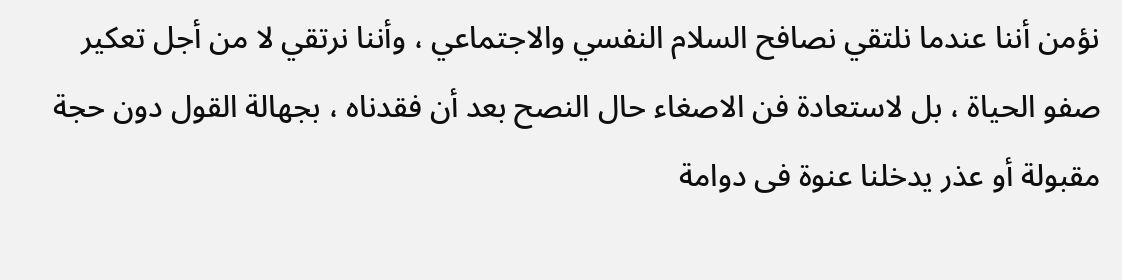نؤمن أننا عندما نلتقي نصافح السلام النفسي والاجتماعي ، وأننا نرتقي لا من أجل تعكير صفو الحياة ، بل لاستعادة فن الاصغاء حال النصح بعد أن فقدناه ، بجهالة القول دون حجة مقبولة أو عذر يدخلنا عنوة فى دوامة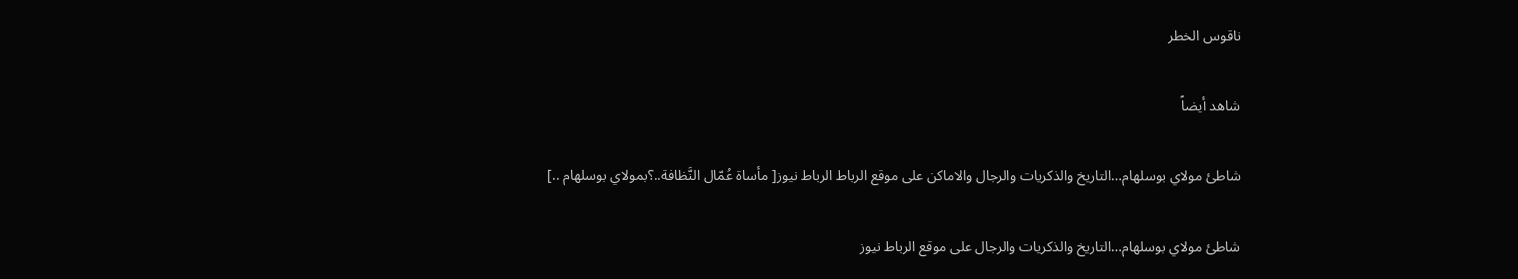ناقوس الخطر

شاهد أيضاً

شاطئ مولاي بوسلهام…التاريخ والذكريات والرجال والاماكن على موقع الرباط الرباط نيوز[ مأساة عُمّال النَّظافة..؟بمولاي بوسلهام ..]

شاطئ مولاي بوسلهام…التاريخ والذكريات والرجال على موقع الرباط نيوز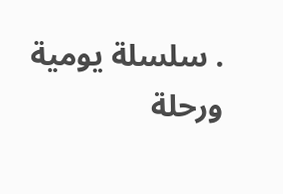. سلسلة يومية ورحلة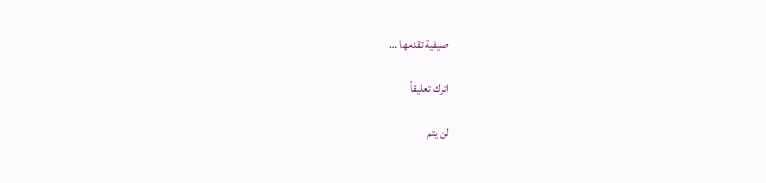صيفية تقدمها …

اترك تعليقاً

لن يتم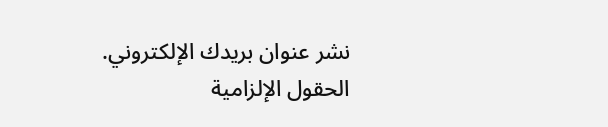نشر عنوان بريدك الإلكتروني. الحقول الإلزامية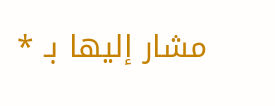مشار إليها بـ *